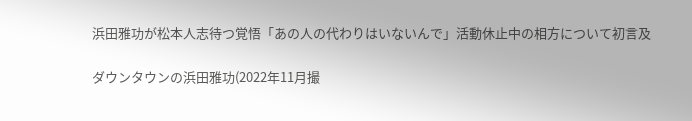浜田雅功が松本人志待つ覚悟「あの人の代わりはいないんで」活動休止中の相方について初言及

ダウンタウンの浜田雅功(2022年11月撮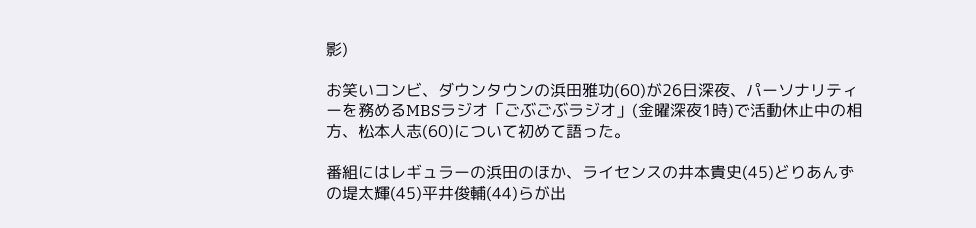影)

お笑いコンビ、ダウンタウンの浜田雅功(60)が26日深夜、パーソナリティーを務めるMBSラジオ「ごぶごぶラジオ」(金曜深夜1時)で活動休止中の相方、松本人志(60)について初めて語った。

番組にはレギュラーの浜田のほか、ライセンスの井本貴史(45)どりあんずの堤太輝(45)平井俊輔(44)らが出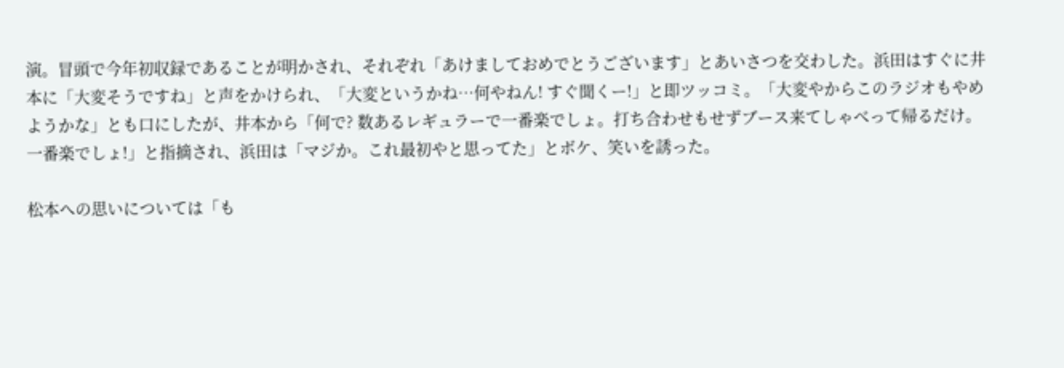演。冒頭で今年初収録であることが明かされ、それぞれ「あけましておめでとうございます」とあいさつを交わした。浜田はすぐに井本に「大変そうですね」と声をかけられ、「大変というかね…何やねん! すぐ聞くー!」と即ツッコミ。「大変やからこのラジオもやめようかな」とも口にしたが、井本から「何で? 数あるレギュラーで一番楽でしょ。打ち合わせもせずブース来てしゃべって帰るだけ。一番楽でしょ!」と指摘され、浜田は「マジか。これ最初やと思ってた」とボケ、笑いを誘った。

松本への思いについては「も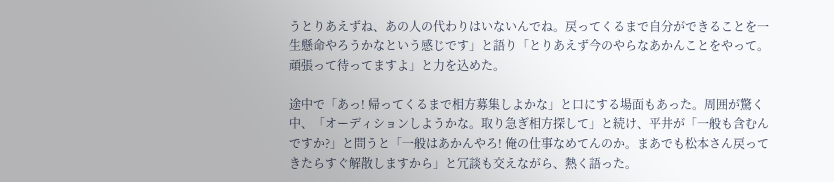うとりあえずね、あの人の代わりはいないんでね。戻ってくるまで自分ができることを一生懸命やろうかなという感じです」と語り「とりあえず今のやらなあかんことをやって。頑張って待ってますよ」と力を込めた。

途中で「あっ! 帰ってくるまで相方募集しよかな」と口にする場面もあった。周囲が驚く中、「オーディションしようかな。取り急ぎ相方探して」と続け、平井が「一般も含むんですか?」と問うと「一般はあかんやろ! 俺の仕事なめてんのか。まあでも松本さん戻ってきたらすぐ解散しますから」と冗談も交えながら、熱く語った。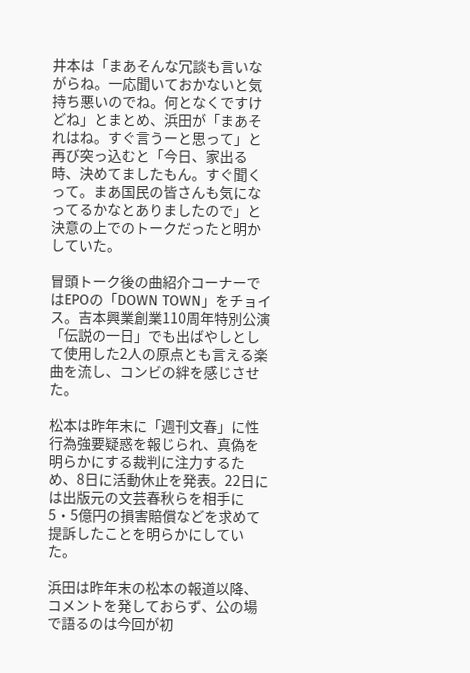井本は「まあそんな冗談も言いながらね。一応聞いておかないと気持ち悪いのでね。何となくですけどね」とまとめ、浜田が「まあそれはね。すぐ言うーと思って」と再び突っ込むと「今日、家出る時、決めてましたもん。すぐ聞くって。まあ国民の皆さんも気になってるかなとありましたので」と決意の上でのトークだったと明かしていた。

冒頭トーク後の曲紹介コーナーではEPOの「DOWN TOWN」をチョイス。吉本興業創業110周年特別公演「伝説の一日」でも出ばやしとして使用した2人の原点とも言える楽曲を流し、コンビの絆を感じさせた。

松本は昨年末に「週刊文春」に性行為強要疑惑を報じられ、真偽を明らかにする裁判に注力するため、8日に活動休止を発表。22日には出版元の文芸春秋らを相手に5・5億円の損害賠償などを求めて提訴したことを明らかにしていた。

浜田は昨年末の松本の報道以降、コメントを発しておらず、公の場で語るのは今回が初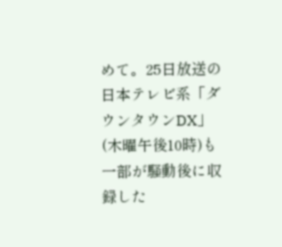めて。25日放送の日本テレビ系「ダウンタウンDX」(木曜午後10時)も一部が騒動後に収録した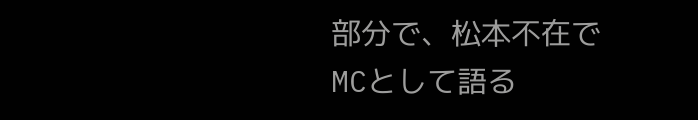部分で、松本不在でMCとして語る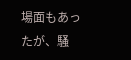場面もあったが、騒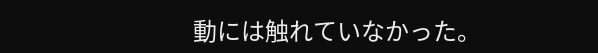動には触れていなかった。